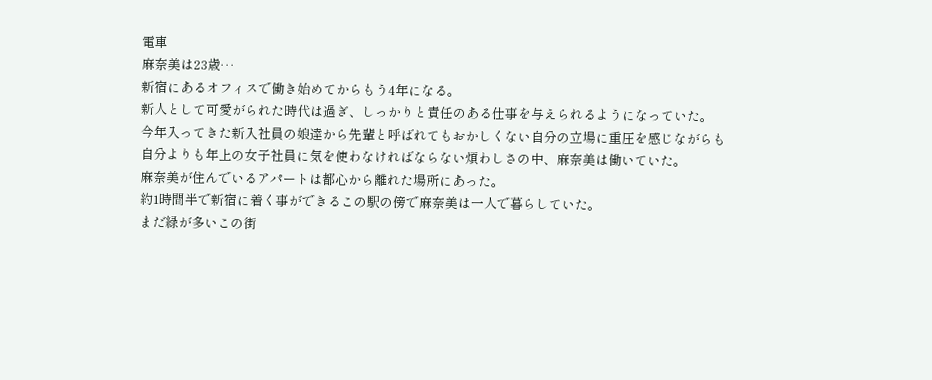電車
麻奈美は23歳…
新宿にあるオフィスで働き始めてからもう4年になる。
新人として可愛がられた時代は過ぎ、しっかりと責任のある仕事を与えられるようになっていた。
今年入ってきた新入社員の娘達から先輩と呼ばれてもおかしくない自分の立場に重圧を感じながらも
自分よりも年上の女子社員に気を使わなければならない煩わしさの中、麻奈美は働いていた。
麻奈美が住んでいるアパートは都心から離れた場所にあった。
約1時間半で新宿に着く事ができるこの駅の傍で麻奈美は一人で暮らしていた。
まだ緑が多いこの街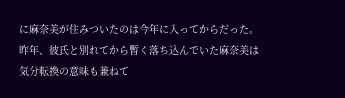に麻奈美が住みついたのは今年に入ってからだった。
昨年、彼氏と別れてから暫く落ち込んでいた麻奈美は気分転換の意味も兼ねて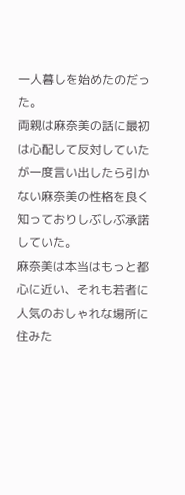一人暮しを始めたのだった。
両親は麻奈美の話に最初は心配して反対していたが一度言い出したら引かない麻奈美の性格を良く知っておりしぶしぶ承諾していた。
麻奈美は本当はもっと都心に近い、それも若者に人気のおしゃれな場所に住みた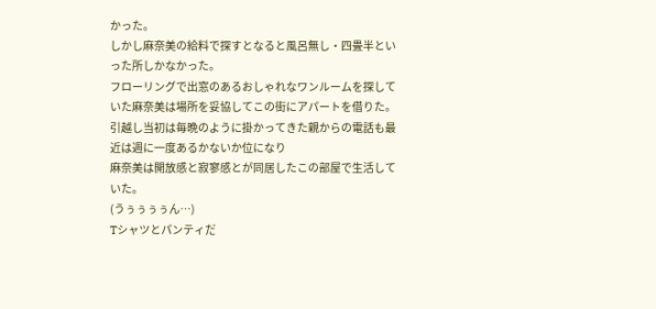かった。
しかし麻奈美の給料で探すとなると風呂無し・四畳半といった所しかなかった。
フローリングで出窓のあるおしゃれなワンルームを探していた麻奈美は場所を妥協してこの街にアパートを借りた。
引越し当初は毎晩のように掛かってきた親からの電話も最近は週に一度あるかないか位になり
麻奈美は開放感と寂寥感とが同居したこの部屋で生活していた。
(うぅぅぅぅん…)
Tシャツとパンティだ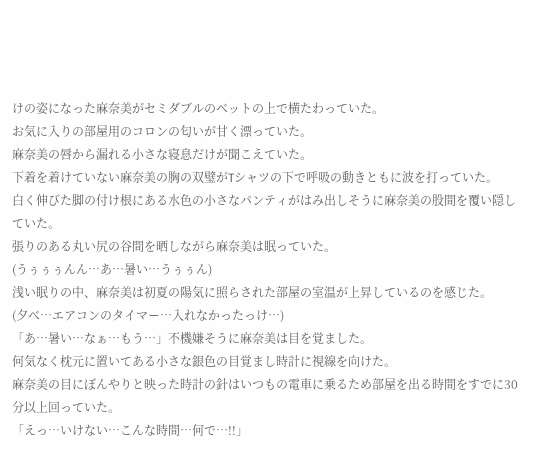けの姿になった麻奈美がセミダブルのベットの上で横たわっていた。
お気に入りの部屋用のコロンの匂いが甘く漂っていた。
麻奈美の唇から漏れる小さな寝息だけが聞こえていた。
下着を着けていない麻奈美の胸の双璧がTシャツの下で呼吸の動きともに波を打っていた。
白く伸びた脚の付け根にある水色の小さなパンティがはみ出しそうに麻奈美の股間を覆い隠していた。
張りのある丸い尻の谷間を晒しながら麻奈美は眠っていた。
(うぅぅぅんん…あ…暑い…うぅぅん)
浅い眠りの中、麻奈美は初夏の陽気に照らされた部屋の室温が上昇しているのを感じた。
(夕べ…エアコンのタイマー…入れなかったっけ…)
「あ…暑い…なぁ…もう…」不機嫌そうに麻奈美は目を覚ました。
何気なく枕元に置いてある小さな銀色の目覚まし時計に視線を向けた。
麻奈美の目にぼんやりと映った時計の針はいつもの電車に乗るため部屋を出る時間をすでに30分以上回っていた。
「えっ…いけない…こんな時間…何で…!!」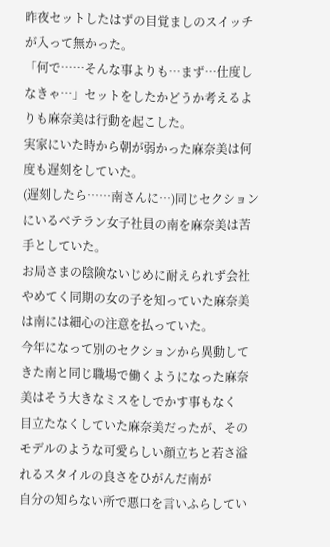昨夜セットしたはずの目覚ましのスイッチが入って無かった。
「何で……そんな事よりも…まず…仕度しなきゃ…」セットをしたかどうか考えるよりも麻奈美は行動を起こした。
実家にいた時から朝が弱かった麻奈美は何度も遅刻をしていた。
(遅刻したら……南さんに…)同じセクションにいるベテラン女子社員の南を麻奈美は苦手としていた。
お局さまの陰険ないじめに耐えられず会社やめてく同期の女の子を知っていた麻奈美は南には細心の注意を払っていた。
今年になって別のセクションから異動してきた南と同じ職場で働くようになった麻奈美はそう大きなミスをしでかす事もなく
目立たなくしていた麻奈美だったが、そのモデルのような可愛らしい顔立ちと若さ溢れるスタイルの良さをひがんだ南が
自分の知らない所で悪口を言いふらしてい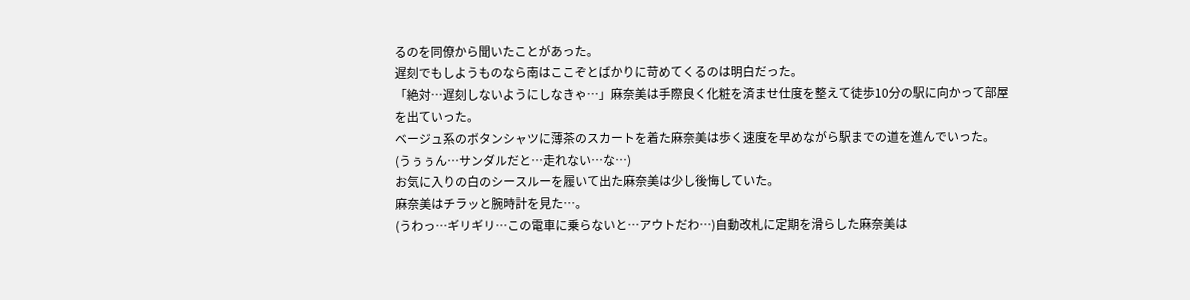るのを同僚から聞いたことがあった。
遅刻でもしようものなら南はここぞとばかりに苛めてくるのは明白だった。
「絶対…遅刻しないようにしなきゃ…」麻奈美は手際良く化粧を済ませ仕度を整えて徒歩10分の駅に向かって部屋を出ていった。
ベージュ系のボタンシャツに薄茶のスカートを着た麻奈美は歩く速度を早めながら駅までの道を進んでいった。
(うぅぅん…サンダルだと…走れない…な…)
お気に入りの白のシースルーを履いて出た麻奈美は少し後悔していた。
麻奈美はチラッと腕時計を見た…。
(うわっ…ギリギリ…この電車に乗らないと…アウトだわ…)自動改札に定期を滑らした麻奈美は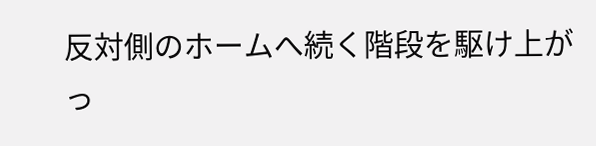反対側のホームへ続く階段を駆け上がっ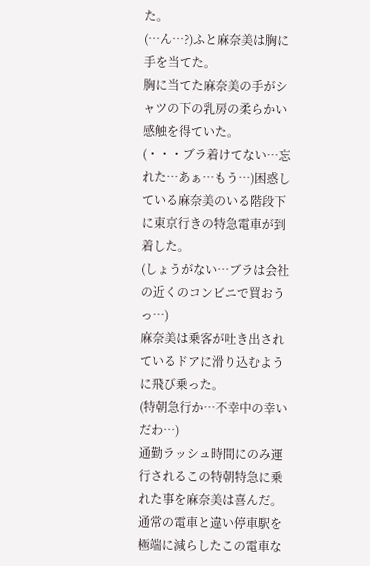た。
(…ん…?)ふと麻奈美は胸に手を当てた。
胸に当てた麻奈美の手がシャツの下の乳房の柔らかい感触を得ていた。
(・・・ブラ着けてない…忘れた…あぁ…もう…)困惑している麻奈美のいる階段下に東京行きの特急電車が到着した。
(しょうがない…ブラは会社の近くのコンビニで買おうっ…)
麻奈美は乗客が吐き出されているドアに滑り込むように飛び乗った。
(特朝急行か…不幸中の幸いだわ…)
通勤ラッシュ時間にのみ運行されるこの特朝特急に乗れた事を麻奈美は喜んだ。
通常の電車と違い停車駅を極端に減らしたこの電車な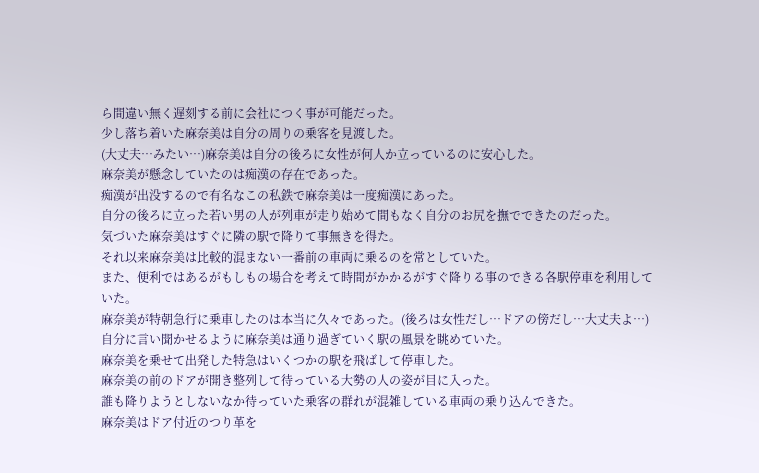ら間違い無く遅刻する前に会社につく事が可能だった。
少し落ち着いた麻奈美は自分の周りの乗客を見渡した。
(大丈夫…みたい…)麻奈美は自分の後ろに女性が何人か立っているのに安心した。
麻奈美が懸念していたのは痴漢の存在であった。
痴漢が出没するので有名なこの私鉄で麻奈美は一度痴漢にあった。
自分の後ろに立った若い男の人が列車が走り始めて間もなく自分のお尻を撫でできたのだった。
気づいた麻奈美はすぐに隣の駅で降りて事無きを得た。
それ以来麻奈美は比較的混まない一番前の車両に乗るのを常としていた。
また、便利ではあるがもしもの場合を考えて時間がかかるがすぐ降りる事のできる各駅停車を利用していた。
麻奈美が特朝急行に乗車したのは本当に久々であった。(後ろは女性だし…ドアの傍だし…大丈夫よ…)
自分に言い聞かせるように麻奈美は通り過ぎていく駅の風景を眺めていた。
麻奈美を乗せて出発した特急はいくつかの駅を飛ばして停車した。
麻奈美の前のドアが開き整列して待っている大勢の人の姿が目に入った。
誰も降りようとしないなか待っていた乗客の群れが混雑している車両の乗り込んできた。
麻奈美はドア付近のつり革を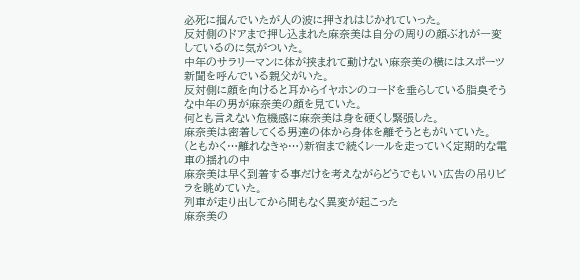必死に掴んでいたが人の波に押されはじかれていった。
反対側のドアまで押し込まれた麻奈美は自分の周りの顔ぶれが一変しているのに気がついた。
中年のサラリーマンに体が挟まれて動けない麻奈美の横にはスポーツ新聞を呼んでいる親父がいた。
反対側に顔を向けると耳からイヤホンのコードを垂らしている脂臭そうな中年の男が麻奈美の顔を見ていた。
何とも言えない危機感に麻奈美は身を硬くし緊張した。
麻奈美は密着してくる男達の体から身体を離そうともがいていた。
(ともかく…離れなきゃ…)新宿まで続くレールを走っていく定期的な電車の揺れの中
麻奈美は早く到着する事だけを考えながらどうでもいい広告の吊りビラを眺めていた。
列車が走り出してから間もなく異変が起こった
麻奈美の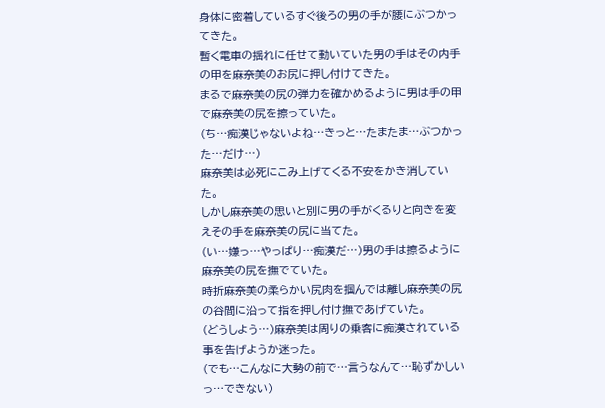身体に密着しているすぐ後ろの男の手が腰にぶつかってきた。
暫く電車の揺れに任せて動いていた男の手はその内手の甲を麻奈美のお尻に押し付けてきた。
まるで麻奈美の尻の弾力を確かめるように男は手の甲で麻奈美の尻を擦っていた。
(ち…痴漢じゃないよね…きっと…たまたま…ぶつかった…だけ…)
麻奈美は必死にこみ上げてくる不安をかき消していた。
しかし麻奈美の思いと別に男の手がくるりと向きを変えその手を麻奈美の尻に当てた。
(い…嫌っ…やっぱり…痴漢だ…)男の手は擦るように麻奈美の尻を撫でていた。
時折麻奈美の柔らかい尻肉を掴んでは離し麻奈美の尻の谷間に沿って指を押し付け撫であげていた。
(どうしよう…)麻奈美は周りの乗客に痴漢されている事を告げようか迷った。
(でも…こんなに大勢の前で…言うなんて…恥ずかしいっ…できない)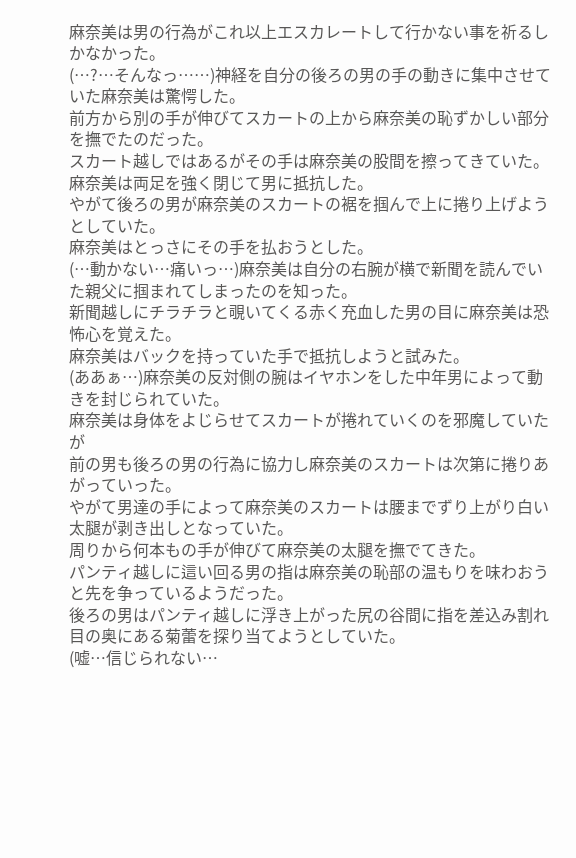麻奈美は男の行為がこれ以上エスカレートして行かない事を祈るしかなかった。
(…?…そんなっ……)神経を自分の後ろの男の手の動きに集中させていた麻奈美は驚愕した。
前方から別の手が伸びてスカートの上から麻奈美の恥ずかしい部分を撫でたのだった。
スカート越しではあるがその手は麻奈美の股間を擦ってきていた。麻奈美は両足を強く閉じて男に抵抗した。
やがて後ろの男が麻奈美のスカートの裾を掴んで上に捲り上げようとしていた。
麻奈美はとっさにその手を払おうとした。
(…動かない…痛いっ…)麻奈美は自分の右腕が横で新聞を読んでいた親父に掴まれてしまったのを知った。
新聞越しにチラチラと覗いてくる赤く充血した男の目に麻奈美は恐怖心を覚えた。
麻奈美はバックを持っていた手で抵抗しようと試みた。
(ああぁ…)麻奈美の反対側の腕はイヤホンをした中年男によって動きを封じられていた。
麻奈美は身体をよじらせてスカートが捲れていくのを邪魔していたが
前の男も後ろの男の行為に協力し麻奈美のスカートは次第に捲りあがっていった。
やがて男達の手によって麻奈美のスカートは腰までずり上がり白い太腿が剥き出しとなっていた。
周りから何本もの手が伸びて麻奈美の太腿を撫でてきた。
パンティ越しに這い回る男の指は麻奈美の恥部の温もりを味わおうと先を争っているようだった。
後ろの男はパンティ越しに浮き上がった尻の谷間に指を差込み割れ目の奥にある菊蕾を探り当てようとしていた。
(嘘…信じられない…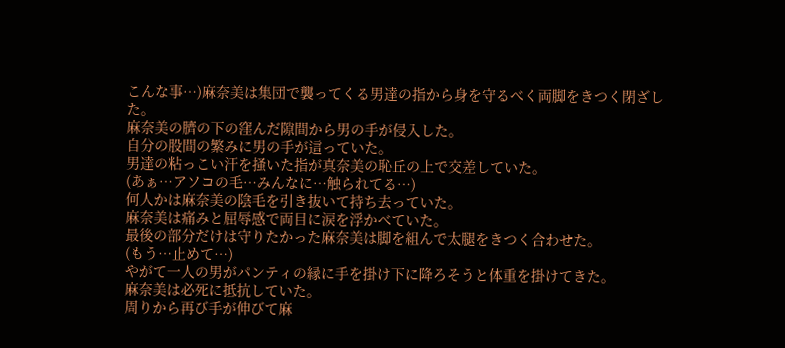こんな事…)麻奈美は集団で襲ってくる男達の指から身を守るべく両脚をきつく閉ざした。
麻奈美の臍の下の窪んだ隙間から男の手が侵入した。
自分の股間の繁みに男の手が這っていた。
男達の粘っこい汗を掻いた指が真奈美の恥丘の上で交差していた。
(あぁ…アソコの毛…みんなに…触られてる…)
何人かは麻奈美の陰毛を引き抜いて持ち去っていた。
麻奈美は痛みと屈辱感で両目に涙を浮かべていた。
最後の部分だけは守りたかった麻奈美は脚を組んで太腿をきつく合わせた。
(もう…止めて…)
やがて一人の男がパンティの縁に手を掛け下に降ろそうと体重を掛けてきた。
麻奈美は必死に抵抗していた。
周りから再び手が伸びて麻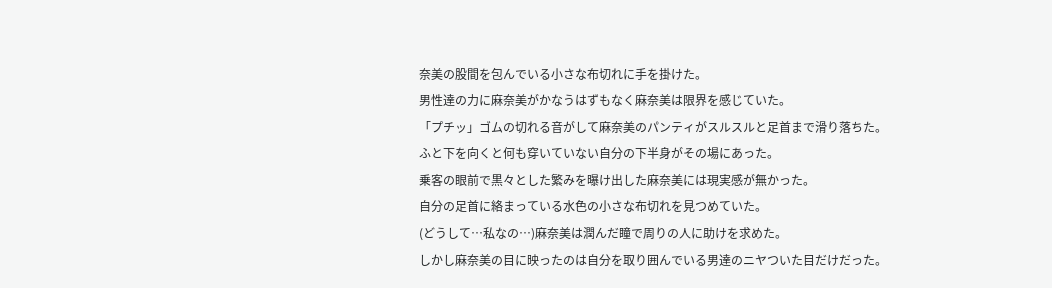奈美の股間を包んでいる小さな布切れに手を掛けた。
男性達の力に麻奈美がかなうはずもなく麻奈美は限界を感じていた。
「プチッ」ゴムの切れる音がして麻奈美のパンティがスルスルと足首まで滑り落ちた。
ふと下を向くと何も穿いていない自分の下半身がその場にあった。
乗客の眼前で黒々とした繁みを曝け出した麻奈美には現実感が無かった。
自分の足首に絡まっている水色の小さな布切れを見つめていた。
(どうして…私なの…)麻奈美は潤んだ瞳で周りの人に助けを求めた。
しかし麻奈美の目に映ったのは自分を取り囲んでいる男達のニヤついた目だけだった。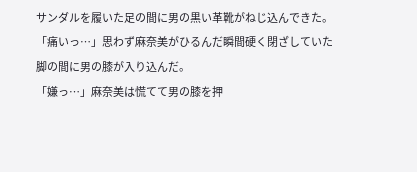サンダルを履いた足の間に男の黒い革靴がねじ込んできた。
「痛いっ…」思わず麻奈美がひるんだ瞬間硬く閉ざしていた脚の間に男の膝が入り込んだ。
「嫌っ…」麻奈美は慌てて男の膝を押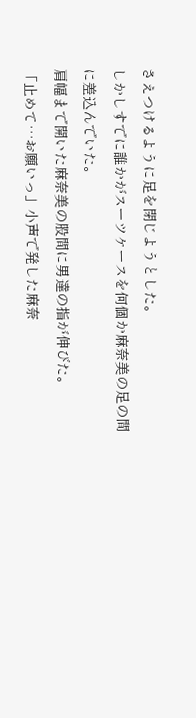さえつけるように足を閉じようとした。
しかしすでに誰かがスーツケースを何個か麻奈美の足の間に差込んでいた。
肩幅まで開いた麻奈美の股間に男達の指が伸びた。
「止めて…お願いっ」小声で発した麻奈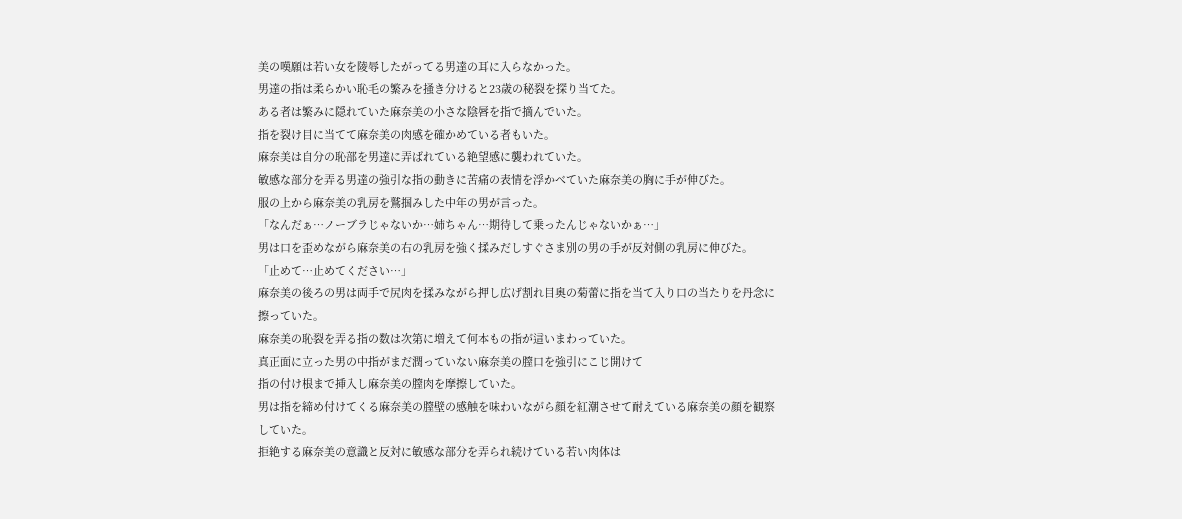美の嘆願は若い女を陵辱したがってる男達の耳に入らなかった。
男達の指は柔らかい恥毛の繁みを掻き分けると23歳の秘裂を探り当てた。
ある者は繁みに隠れていた麻奈美の小さな陰唇を指で摘んでいた。
指を裂け目に当てて麻奈美の肉感を確かめている者もいた。
麻奈美は自分の恥部を男達に弄ばれている絶望感に襲われていた。
敏感な部分を弄る男達の強引な指の動きに苦痛の表情を浮かべていた麻奈美の胸に手が伸びた。
服の上から麻奈美の乳房を鷲掴みした中年の男が言った。
「なんだぁ…ノーブラじゃないか…姉ちゃん…期待して乗ったんじゃないかぁ…」
男は口を歪めながら麻奈美の右の乳房を強く揉みだしすぐさま別の男の手が反対側の乳房に伸びた。
「止めて…止めてください…」
麻奈美の後ろの男は両手で尻肉を揉みながら押し広げ割れ目奥の菊蕾に指を当て入り口の当たりを丹念に擦っていた。
麻奈美の恥裂を弄る指の数は次第に増えて何本もの指が這いまわっていた。
真正面に立った男の中指がまだ潤っていない麻奈美の膣口を強引にこじ開けて
指の付け根まで挿入し麻奈美の膣肉を摩擦していた。
男は指を締め付けてくる麻奈美の膣壁の感触を味わいながら顔を紅潮させて耐えている麻奈美の顔を観察していた。
拒絶する麻奈美の意識と反対に敏感な部分を弄られ続けている若い肉体は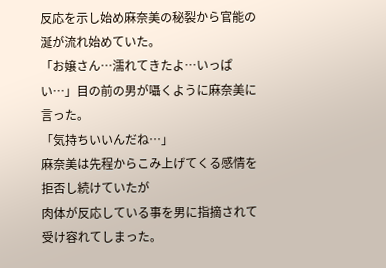反応を示し始め麻奈美の秘裂から官能の涎が流れ始めていた。
「お嬢さん…濡れてきたよ…いっぱい…」目の前の男が囁くように麻奈美に言った。
「気持ちいいんだね…」
麻奈美は先程からこみ上げてくる感情を拒否し続けていたが
肉体が反応している事を男に指摘されて受け容れてしまった。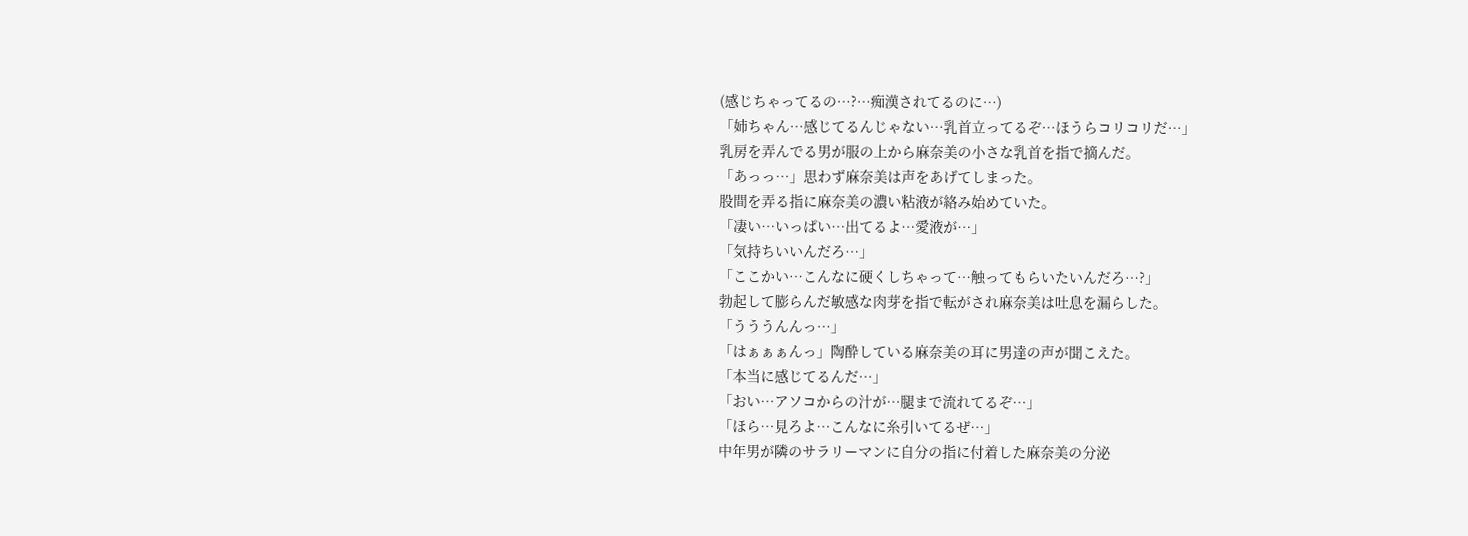(感じちゃってるの…?…痴漢されてるのに…)
「姉ちゃん…感じてるんじゃない…乳首立ってるぞ…ほうらコリコリだ…」
乳房を弄んでる男が服の上から麻奈美の小さな乳首を指で摘んだ。
「あっっ…」思わず麻奈美は声をあげてしまった。
股間を弄る指に麻奈美の濃い粘液が絡み始めていた。
「凄い…いっぱい…出てるよ…愛液が…」
「気持ちいいんだろ…」
「ここかい…こんなに硬くしちゃって…触ってもらいたいんだろ…?」
勃起して膨らんだ敏感な肉芽を指で転がされ麻奈美は吐息を漏らした。
「うううんんっ…」
「はぁぁぁんっ」陶酔している麻奈美の耳に男達の声が聞こえた。
「本当に感じてるんだ…」
「おい…アソコからの汁が…腿まで流れてるぞ…」
「ほら…見ろよ…こんなに糸引いてるぜ…」
中年男が隣のサラリーマンに自分の指に付着した麻奈美の分泌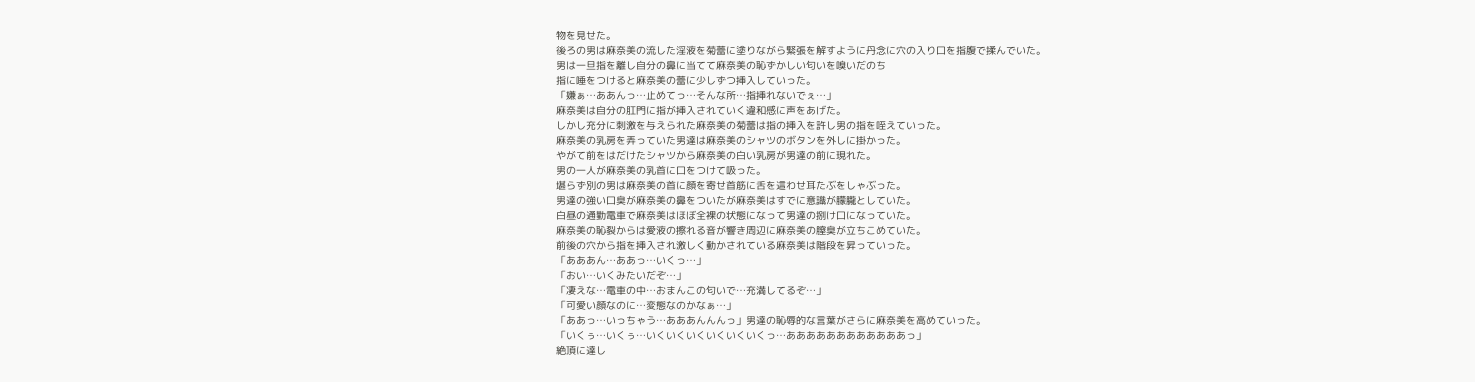物を見せた。
後ろの男は麻奈美の流した淫液を菊蕾に塗りながら緊張を解すように丹念に穴の入り口を指腹で揉んでいた。
男は一旦指を離し自分の鼻に当てて麻奈美の恥ずかしい匂いを嗅いだのち
指に唾をつけると麻奈美の蕾に少しずつ挿入していった。
「嫌ぁ…ああんっ…止めてっ…そんな所…指挿れないでぇ…」
麻奈美は自分の肛門に指が挿入されていく違和感に声をあげた。
しかし充分に刺激を与えられた麻奈美の菊蕾は指の挿入を許し男の指を咥えていった。
麻奈美の乳房を弄っていた男達は麻奈美のシャツのボタンを外しに掛かった。
やがて前をはだけたシャツから麻奈美の白い乳房が男達の前に現れた。
男の一人が麻奈美の乳首に口をつけて吸った。
堪らず別の男は麻奈美の首に顔を寄せ首筋に舌を這わせ耳たぶをしゃぶった。
男達の強い口臭が麻奈美の鼻をついたが麻奈美はすでに意識が朦朧としていた。
白昼の通勤電車で麻奈美はほぼ全裸の状態になって男達の捌け口になっていた。
麻奈美の恥裂からは愛液の擦れる音が響き周辺に麻奈美の膣臭が立ちこめていた。
前後の穴から指を挿入され激しく動かされている麻奈美は階段を昇っていった。
「あああん…ああっ…いくっ…」
「おい…いくみたいだぞ…」
「凄えな…電車の中…おまんこの匂いで…充満してるぞ…」
「可愛い顔なのに…変態なのかなぁ…」
「ああっ…いっちゃう…あああんんんっ」男達の恥辱的な言葉がさらに麻奈美を高めていった。
「いくぅ…いくぅ…いくいくいくいくいくいくっ…ああああああああああああっ」
絶頂に達し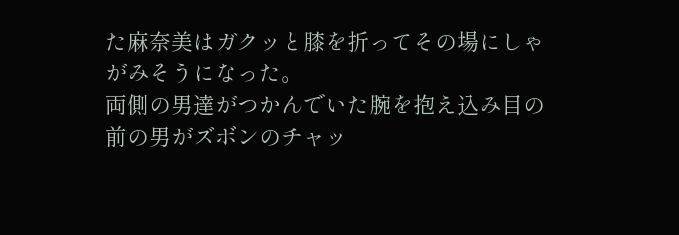た麻奈美はガクッと膝を折ってその場にしゃがみそうになった。
両側の男達がつかんでいた腕を抱え込み目の前の男がズボンのチャッ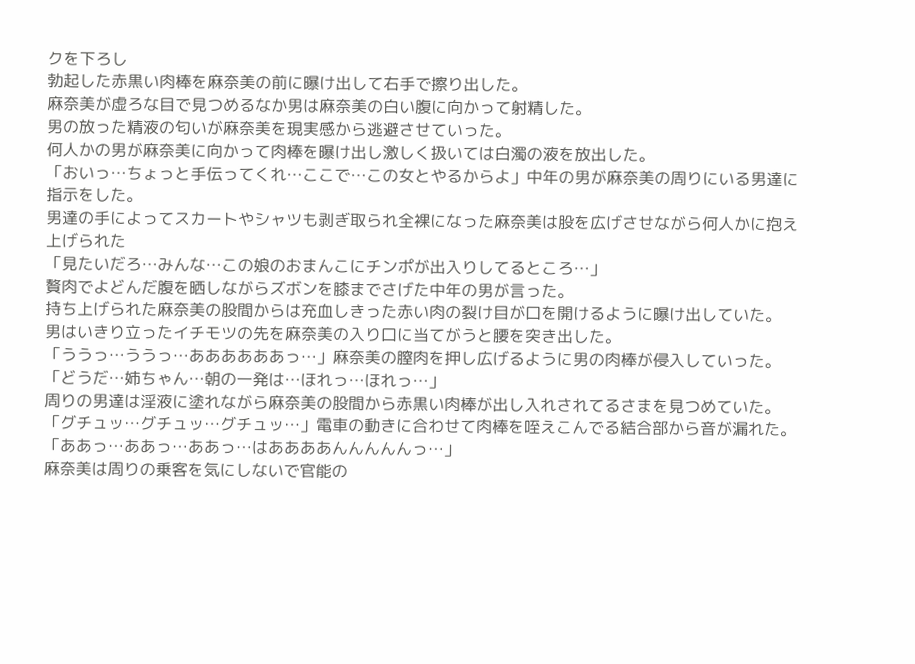クを下ろし
勃起した赤黒い肉棒を麻奈美の前に曝け出して右手で擦り出した。
麻奈美が虚ろな目で見つめるなか男は麻奈美の白い腹に向かって射精した。
男の放った精液の匂いが麻奈美を現実感から逃避させていった。
何人かの男が麻奈美に向かって肉棒を曝け出し激しく扱いては白濁の液を放出した。
「おいっ…ちょっと手伝ってくれ…ここで…この女とやるからよ」中年の男が麻奈美の周りにいる男達に指示をした。
男達の手によってスカートやシャツも剥ぎ取られ全裸になった麻奈美は股を広げさせながら何人かに抱え上げられた
「見たいだろ…みんな…この娘のおまんこにチンポが出入りしてるところ…」
贅肉でよどんだ腹を晒しながらズボンを膝までさげた中年の男が言った。
持ち上げられた麻奈美の股間からは充血しきった赤い肉の裂け目が口を開けるように曝け出していた。
男はいきり立ったイチモツの先を麻奈美の入り口に当てがうと腰を突き出した。
「ううっ…ううっ…ああああああっ…」麻奈美の膣肉を押し広げるように男の肉棒が侵入していった。
「どうだ…姉ちゃん…朝の一発は…ほれっ…ほれっ…」
周りの男達は淫液に塗れながら麻奈美の股間から赤黒い肉棒が出し入れされてるさまを見つめていた。
「グチュッ…グチュッ…グチュッ…」電車の動きに合わせて肉棒を咥えこんでる結合部から音が漏れた。
「ああっ…ああっ…ああっ…はああああんんんんんっ…」
麻奈美は周りの乗客を気にしないで官能の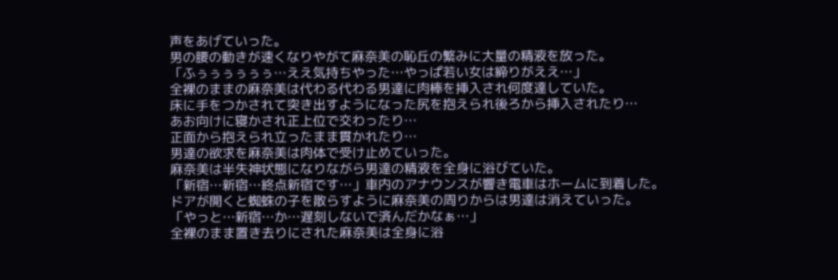声をあげていった。
男の腰の動きが速くなりやがて麻奈美の恥丘の繁みに大量の精液を放った。
「ふぅぅぅぅぅぅ…ええ気持ちやった…やっぱ若い女は締りがええ…」
全裸のままの麻奈美は代わる代わる男達に肉棒を挿入され何度達していた。
床に手をつかされて突き出すようになった尻を抱えられ後ろから挿入されたり…
あお向けに寝かされ正上位で交わったり…
正面から抱えられ立ったまま貫かれたり…
男達の欲求を麻奈美は肉体で受け止めていった。
麻奈美は半失神状態になりながら男達の精液を全身に浴びていた。
「新宿…新宿…終点新宿です…」車内のアナウンスが響き電車はホームに到着した。
ドアが開くと蜘蛛の子を散らすように麻奈美の周りからは男達は消えていった。
「やっと…新宿…か…遅刻しないで済んだかなぁ…」
全裸のまま置き去りにされた麻奈美は全身に浴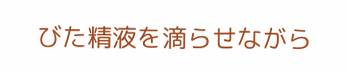びた精液を滴らせながら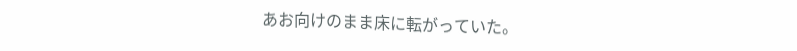あお向けのまま床に転がっていた。